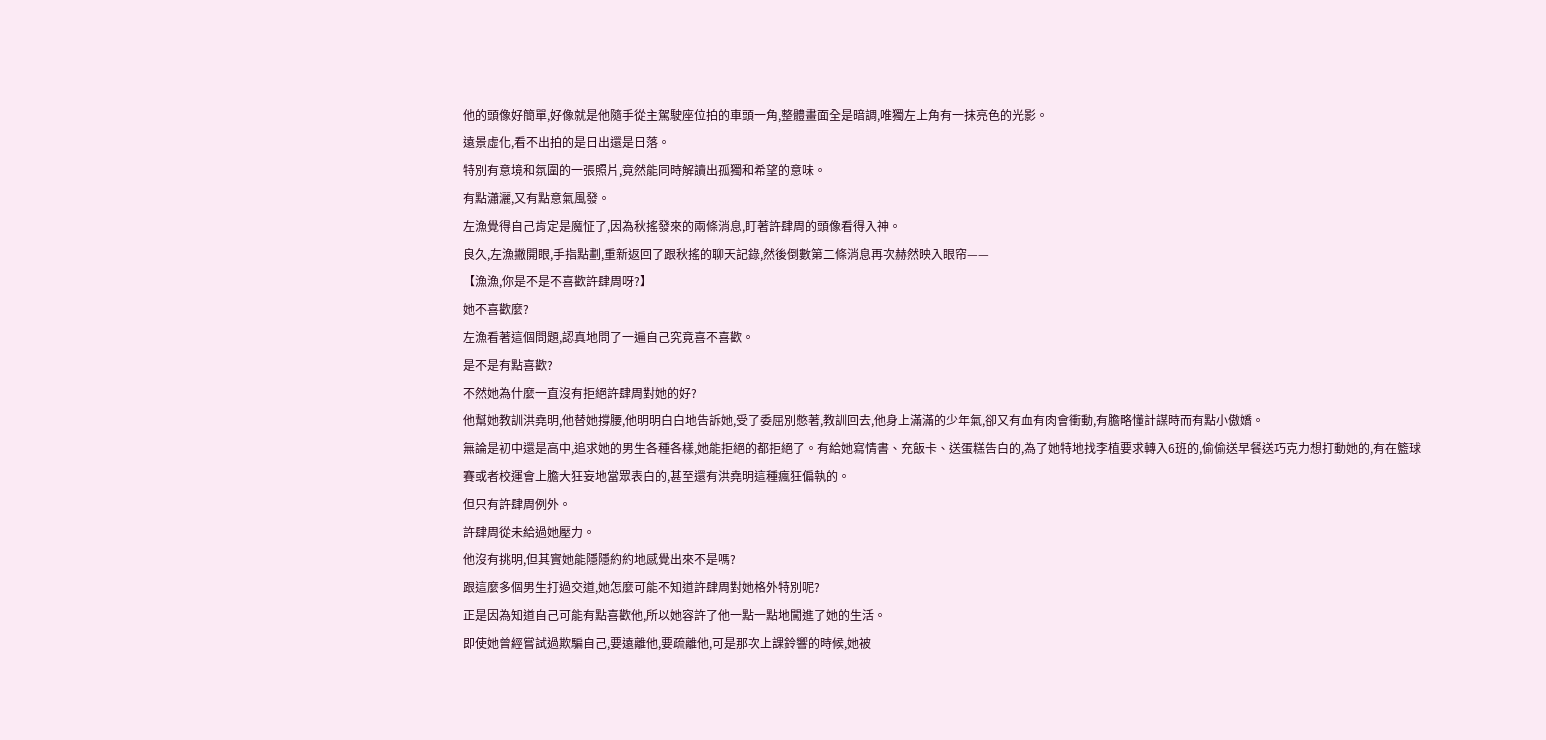他的頭像好簡單,好像就是他隨手從主駕駛座位拍的車頭一角,整體畫面全是暗調,唯獨左上角有一抹亮色的光影。
遠景虛化,看不出拍的是日出還是日落。
特別有意境和氛圍的一張照片,竟然能同時解讀出孤獨和希望的意味。
有點瀟灑,又有點意氣風發。
左漁覺得自己肯定是魔怔了,因為秋搖發來的兩條消息,盯著許肆周的頭像看得入神。
良久,左漁撇開眼,手指點劃,重新返回了跟秋搖的聊天記錄,然後倒數第二條消息再次赫然映入眼帘——
【漁漁,你是不是不喜歡許肆周呀?】
她不喜歡麼?
左漁看著這個問題,認真地問了一遍自己究竟喜不喜歡。
是不是有點喜歡?
不然她為什麼一直沒有拒絕許肆周對她的好?
他幫她教訓洪堯明,他替她撐腰,他明明白白地告訴她,受了委屈別憋著,教訓回去,他身上滿滿的少年氣,卻又有血有肉會衝動,有膽略懂計謀時而有點小傲嬌。
無論是初中還是高中,追求她的男生各種各樣,她能拒絕的都拒絕了。有給她寫情書、充飯卡、送蛋糕告白的,為了她特地找李植要求轉入6班的,偷偷送早餐送巧克力想打動她的,有在籃球賽或者校運會上膽大狂妄地當眾表白的,甚至還有洪堯明這種瘋狂偏執的。
但只有許肆周例外。
許肆周從未給過她壓力。
他沒有挑明,但其實她能隱隱約約地感覺出來不是嗎?
跟這麼多個男生打過交道,她怎麼可能不知道許肆周對她格外特別呢?
正是因為知道自己可能有點喜歡他,所以她容許了他一點一點地闖進了她的生活。
即使她曾經嘗試過欺騙自己,要遠離他,要疏離他,可是那次上課鈴響的時候,她被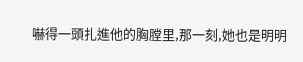嚇得一頭扎進他的胸膛里,那一刻,她也是明明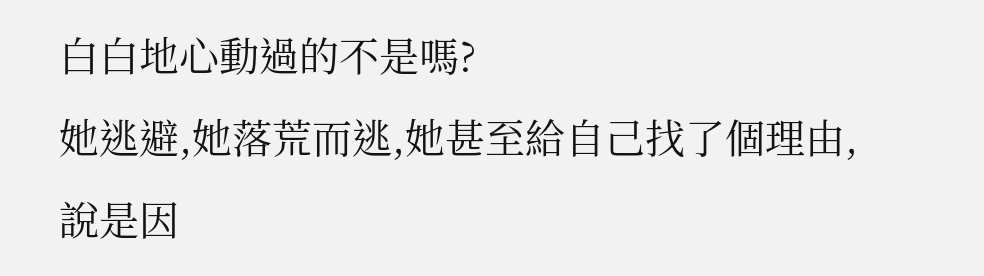白白地心動過的不是嗎?
她逃避,她落荒而逃,她甚至給自己找了個理由,說是因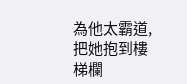為他太霸道,把她抱到樓梯欄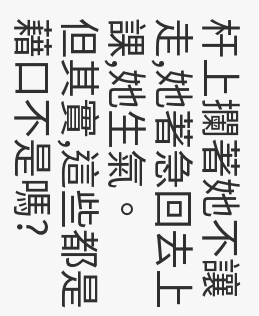杆上攔著她不讓走,她著急回去上課,她生氣。
但其實,這些都是藉口不是嗎?